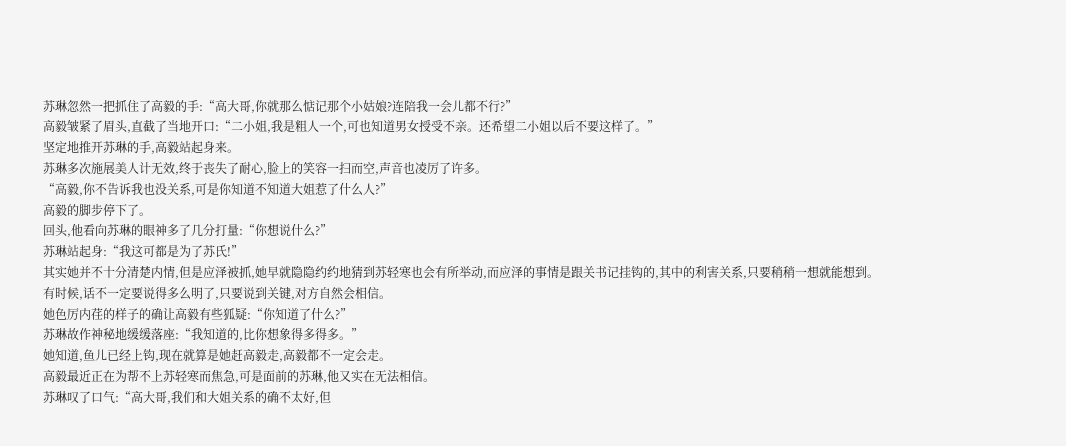苏琳忽然一把抓住了高毅的手:“高大哥,你就那么惦记那个小姑娘?连陪我一会儿都不行?”
高毅皱紧了眉头,直截了当地开口:“二小姐,我是粗人一个,可也知道男女授受不亲。还希望二小姐以后不要这样了。”
坚定地推开苏琳的手,高毅站起身来。
苏琳多次施展美人计无效,终于丧失了耐心,脸上的笑容一扫而空,声音也凌厉了许多。
“高毅,你不告诉我也没关系,可是你知道不知道大姐惹了什么人?”
高毅的脚步停下了。
回头,他看向苏琳的眼神多了几分打量:“你想说什么?”
苏琳站起身:“我这可都是为了苏氏!”
其实她并不十分清楚内情,但是应泽被抓,她早就隐隐约约地猜到苏轻寒也会有所举动,而应泽的事情是跟关书记挂钩的,其中的利害关系,只要稍稍一想就能想到。
有时候,话不一定要说得多么明了,只要说到关键,对方自然会相信。
她色厉内荏的样子的确让高毅有些狐疑:“你知道了什么?”
苏琳故作神秘地缓缓落座:“我知道的,比你想象得多得多。”
她知道,鱼儿已经上钩,现在就算是她赶高毅走,高毅都不一定会走。
高毅最近正在为帮不上苏轻寒而焦急,可是面前的苏琳,他又实在无法相信。
苏琳叹了口气:“高大哥,我们和大姐关系的确不太好,但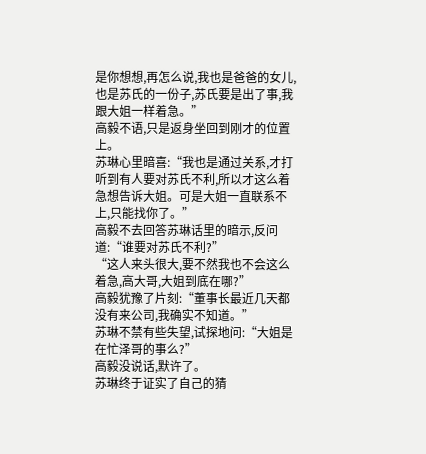是你想想,再怎么说,我也是爸爸的女儿,也是苏氏的一份子,苏氏要是出了事,我跟大姐一样着急。”
高毅不语,只是返身坐回到刚才的位置上。
苏琳心里暗喜:“我也是通过关系,才打听到有人要对苏氏不利,所以才这么着急想告诉大姐。可是大姐一直联系不上,只能找你了。”
高毅不去回答苏琳话里的暗示,反问道:“谁要对苏氏不利?”
“这人来头很大,要不然我也不会这么着急,高大哥,大姐到底在哪?”
高毅犹豫了片刻:“董事长最近几天都没有来公司,我确实不知道。”
苏琳不禁有些失望,试探地问:“大姐是在忙泽哥的事么?”
高毅没说话,默许了。
苏琳终于证实了自己的猜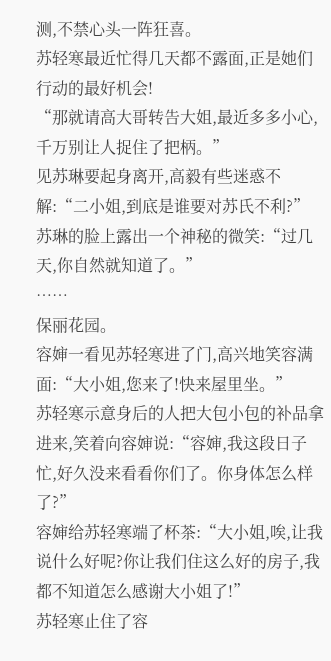测,不禁心头一阵狂喜。
苏轻寒最近忙得几天都不露面,正是她们行动的最好机会!
“那就请高大哥转告大姐,最近多多小心,千万别让人捉住了把柄。”
见苏琳要起身离开,高毅有些迷惑不解:“二小姐,到底是谁要对苏氏不利?”
苏琳的脸上露出一个神秘的微笑:“过几天,你自然就知道了。”
……
保丽花园。
容婶一看见苏轻寒进了门,高兴地笑容满面:“大小姐,您来了!快来屋里坐。”
苏轻寒示意身后的人把大包小包的补品拿进来,笑着向容婶说:“容婶,我这段日子忙,好久没来看看你们了。你身体怎么样了?”
容婶给苏轻寒端了杯茶:“大小姐,唉,让我说什么好呢?你让我们住这么好的房子,我都不知道怎么感谢大小姐了!”
苏轻寒止住了容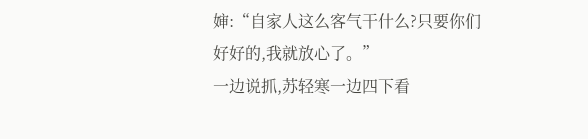婶:“自家人这么客气干什么?只要你们好好的,我就放心了。”
一边说抓,苏轻寒一边四下看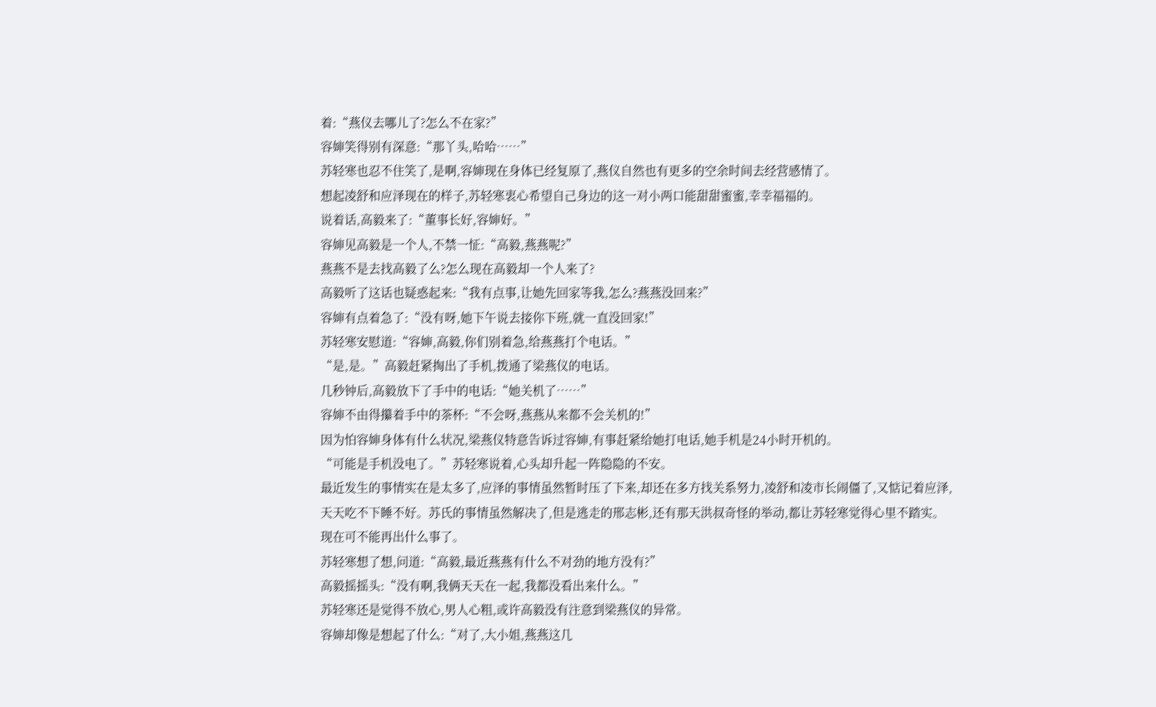着:“燕仪去哪儿了?怎么不在家?”
容婶笑得别有深意:“那丫头,哈哈……”
苏轻寒也忍不住笑了,是啊,容婶现在身体已经复原了,燕仪自然也有更多的空余时间去经营感情了。
想起凌舒和应泽现在的样子,苏轻寒衷心希望自己身边的这一对小两口能甜甜蜜蜜,幸幸福福的。
说着话,高毅来了:“董事长好,容婶好。”
容婶见高毅是一个人,不禁一怔:“高毅,燕燕呢?”
燕燕不是去找高毅了么?怎么现在高毅却一个人来了?
高毅听了这话也疑惑起来:“我有点事,让她先回家等我,怎么?燕燕没回来?”
容婶有点着急了:“没有呀,她下午说去接你下班,就一直没回家!”
苏轻寒安慰道:“容婶,高毅,你们别着急,给燕燕打个电话。”
“是,是。”高毅赶紧掏出了手机,拨通了梁燕仪的电话。
几秒钟后,高毅放下了手中的电话:“她关机了……”
容婶不由得攥着手中的茶杯:“不会呀,燕燕从来都不会关机的!”
因为怕容婶身体有什么状况,梁燕仪特意告诉过容婶,有事赶紧给她打电话,她手机是24小时开机的。
“可能是手机没电了。”苏轻寒说着,心头却升起一阵隐隐的不安。
最近发生的事情实在是太多了,应泽的事情虽然暂时压了下来,却还在多方找关系努力,凌舒和凌市长闹僵了,又惦记着应泽,天天吃不下睡不好。苏氏的事情虽然解决了,但是逃走的邢志彬,还有那天洪叔奇怪的举动,都让苏轻寒觉得心里不踏实。
现在可不能再出什么事了。
苏轻寒想了想,问道:“高毅,最近燕燕有什么不对劲的地方没有?”
高毅摇摇头:“没有啊,我俩天天在一起,我都没看出来什么。”
苏轻寒还是觉得不放心,男人心粗,或许高毅没有注意到梁燕仪的异常。
容婶却像是想起了什么:“对了,大小姐,燕燕这几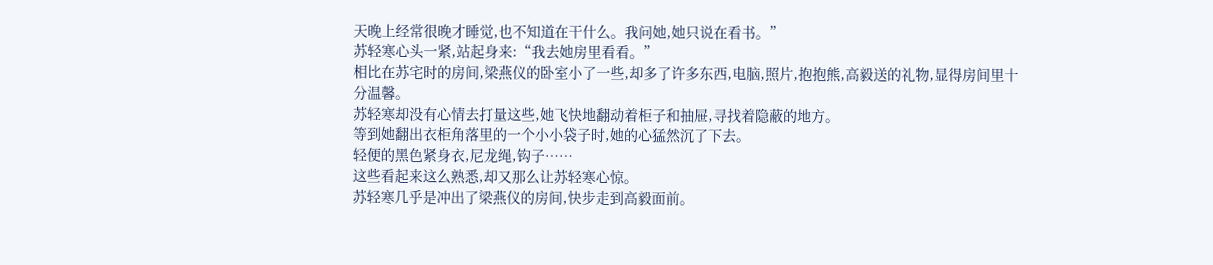天晚上经常很晚才睡觉,也不知道在干什么。我问她,她只说在看书。”
苏轻寒心头一紧,站起身来:“我去她房里看看。”
相比在苏宅时的房间,梁燕仪的卧室小了一些,却多了许多东西,电脑,照片,抱抱熊,高毅送的礼物,显得房间里十分温馨。
苏轻寒却没有心情去打量这些,她飞快地翻动着柜子和抽屉,寻找着隐蔽的地方。
等到她翻出衣柜角落里的一个小小袋子时,她的心猛然沉了下去。
轻便的黑色紧身衣,尼龙绳,钩子……
这些看起来这么熟悉,却又那么让苏轻寒心惊。
苏轻寒几乎是冲出了梁燕仪的房间,快步走到高毅面前。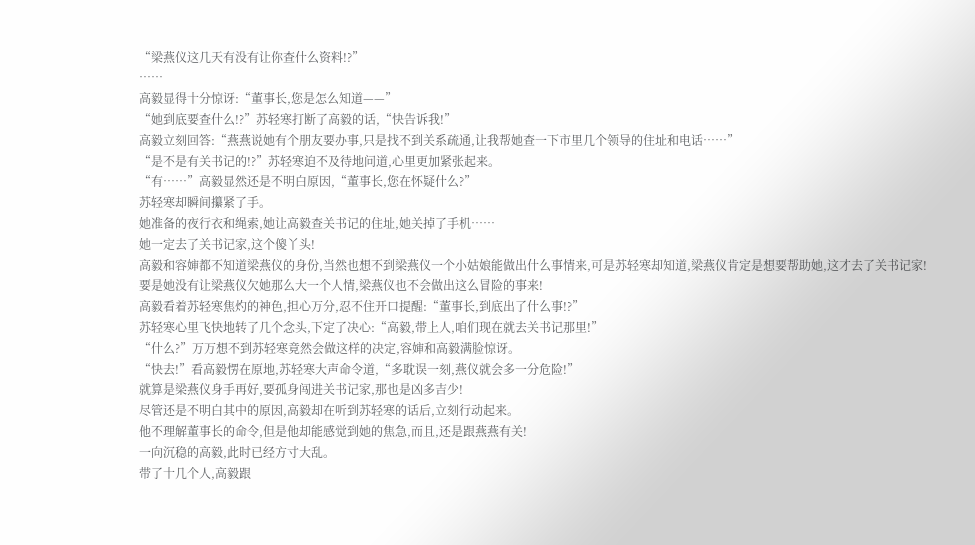“梁燕仪这几天有没有让你查什么资料!?”
……
高毅显得十分惊讶:“董事长,您是怎么知道——”
“她到底要查什么!?”苏轻寒打断了高毅的话,“快告诉我!”
高毅立刻回答:“燕燕说她有个朋友要办事,只是找不到关系疏通,让我帮她查一下市里几个领导的住址和电话……”
“是不是有关书记的!?”苏轻寒迫不及待地问道,心里更加紧张起来。
“有……”高毅显然还是不明白原因,“董事长,您在怀疑什么?”
苏轻寒却瞬间攥紧了手。
她准备的夜行衣和绳索,她让高毅查关书记的住址,她关掉了手机……
她一定去了关书记家,这个傻丫头!
高毅和容婶都不知道梁燕仪的身份,当然也想不到梁燕仪一个小姑娘能做出什么事情来,可是苏轻寒却知道,梁燕仪肯定是想要帮助她,这才去了关书记家!
要是她没有让梁燕仪欠她那么大一个人情,梁燕仪也不会做出这么冒险的事来!
高毅看着苏轻寒焦灼的神色,担心万分,忍不住开口提醒:“董事长,到底出了什么事!?”
苏轻寒心里飞快地转了几个念头,下定了决心:“高毅,带上人,咱们现在就去关书记那里!”
“什么?”万万想不到苏轻寒竟然会做这样的决定,容婶和高毅满脸惊讶。
“快去!”看高毅愣在原地,苏轻寒大声命令道,“多耽误一刻,燕仪就会多一分危险!”
就算是梁燕仪身手再好,要孤身闯进关书记家,那也是凶多吉少!
尽管还是不明白其中的原因,高毅却在听到苏轻寒的话后,立刻行动起来。
他不理解董事长的命令,但是他却能感觉到她的焦急,而且,还是跟燕燕有关!
一向沉稳的高毅,此时已经方寸大乱。
带了十几个人,高毅跟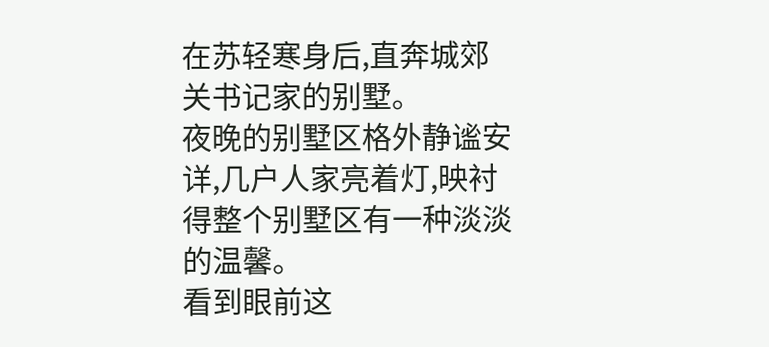在苏轻寒身后,直奔城郊关书记家的别墅。
夜晚的别墅区格外静谧安详,几户人家亮着灯,映衬得整个别墅区有一种淡淡的温馨。
看到眼前这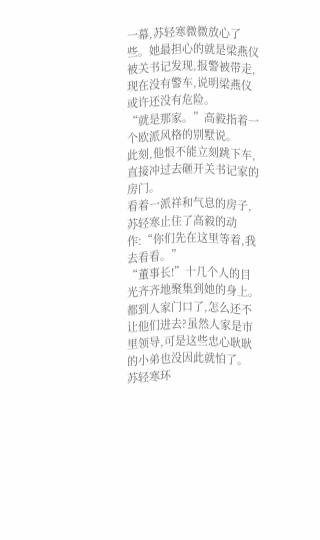一幕,苏轻寒微微放心了些。她最担心的就是梁燕仪被关书记发现,报警被带走,现在没有警车,说明梁燕仪或许还没有危险。
“就是那家。”高毅指着一个欧派风格的别墅说。
此刻,他恨不能立刻跳下车,直接冲过去砸开关书记家的房门。
看着一派祥和气息的房子,苏轻寒止住了高毅的动作:“你们先在这里等着,我去看看。”
“董事长!”十几个人的目光齐齐地聚集到她的身上。
都到人家门口了,怎么还不让他们进去?虽然人家是市里领导,可是这些忠心耿耿的小弟也没因此就怕了。
苏轻寒环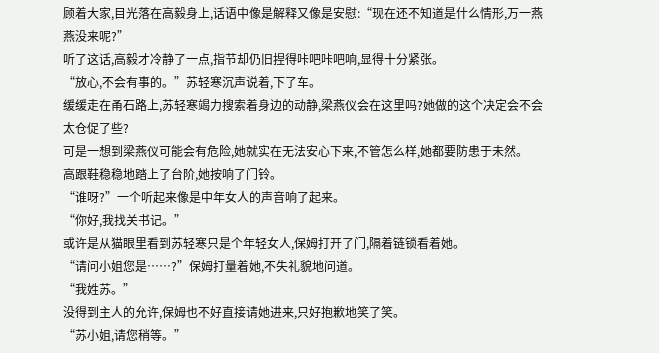顾着大家,目光落在高毅身上,话语中像是解释又像是安慰:“现在还不知道是什么情形,万一燕燕没来呢?”
听了这话,高毅才冷静了一点,指节却仍旧捏得咔吧咔吧响,显得十分紧张。
“放心,不会有事的。”苏轻寒沉声说着,下了车。
缓缓走在甬石路上,苏轻寒竭力搜索着身边的动静,梁燕仪会在这里吗?她做的这个决定会不会太仓促了些?
可是一想到梁燕仪可能会有危险,她就实在无法安心下来,不管怎么样,她都要防患于未然。
高跟鞋稳稳地踏上了台阶,她按响了门铃。
“谁呀?”一个听起来像是中年女人的声音响了起来。
“你好,我找关书记。”
或许是从猫眼里看到苏轻寒只是个年轻女人,保姆打开了门,隔着链锁看着她。
“请问小姐您是……?”保姆打量着她,不失礼貌地问道。
“我姓苏。”
没得到主人的允许,保姆也不好直接请她进来,只好抱歉地笑了笑。
“苏小姐,请您稍等。”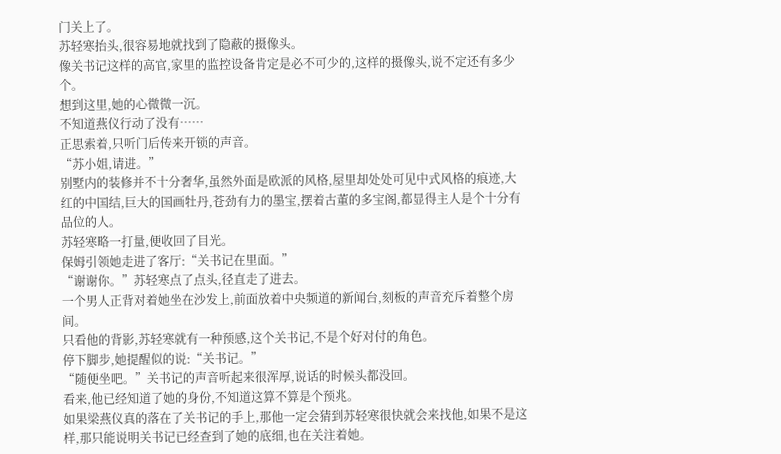门关上了。
苏轻寒抬头,很容易地就找到了隐蔽的摄像头。
像关书记这样的高官,家里的监控设备肯定是必不可少的,这样的摄像头,说不定还有多少个。
想到这里,她的心微微一沉。
不知道燕仪行动了没有……
正思索着,只听门后传来开锁的声音。
“苏小姐,请进。”
别墅内的装修并不十分奢华,虽然外面是欧派的风格,屋里却处处可见中式风格的痕迹,大红的中国结,巨大的国画牡丹,苍劲有力的墨宝,摆着古董的多宝阁,都显得主人是个十分有品位的人。
苏轻寒略一打量,便收回了目光。
保姆引领她走进了客厅:“关书记在里面。”
“谢谢你。”苏轻寒点了点头,径直走了进去。
一个男人正背对着她坐在沙发上,前面放着中央频道的新闻台,刻板的声音充斥着整个房间。
只看他的背影,苏轻寒就有一种预感,这个关书记,不是个好对付的角色。
停下脚步,她提醒似的说:“关书记。”
“随便坐吧。”关书记的声音听起来很浑厚,说话的时候头都没回。
看来,他已经知道了她的身份,不知道这算不算是个预兆。
如果梁燕仪真的落在了关书记的手上,那他一定会猜到苏轻寒很快就会来找他,如果不是这样,那只能说明关书记已经查到了她的底细,也在关注着她。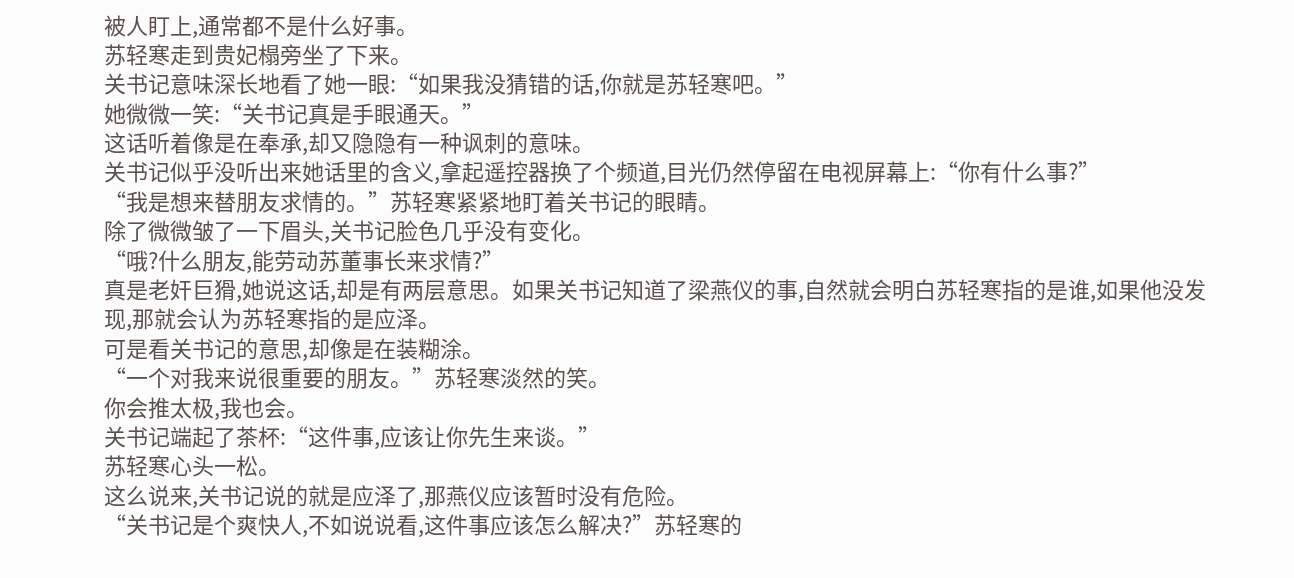被人盯上,通常都不是什么好事。
苏轻寒走到贵妃榻旁坐了下来。
关书记意味深长地看了她一眼:“如果我没猜错的话,你就是苏轻寒吧。”
她微微一笑:“关书记真是手眼通天。”
这话听着像是在奉承,却又隐隐有一种讽刺的意味。
关书记似乎没听出来她话里的含义,拿起遥控器换了个频道,目光仍然停留在电视屏幕上:“你有什么事?”
“我是想来替朋友求情的。”苏轻寒紧紧地盯着关书记的眼睛。
除了微微皱了一下眉头,关书记脸色几乎没有变化。
“哦?什么朋友,能劳动苏董事长来求情?”
真是老奸巨猾,她说这话,却是有两层意思。如果关书记知道了梁燕仪的事,自然就会明白苏轻寒指的是谁,如果他没发现,那就会认为苏轻寒指的是应泽。
可是看关书记的意思,却像是在装糊涂。
“一个对我来说很重要的朋友。”苏轻寒淡然的笑。
你会推太极,我也会。
关书记端起了茶杯:“这件事,应该让你先生来谈。”
苏轻寒心头一松。
这么说来,关书记说的就是应泽了,那燕仪应该暂时没有危险。
“关书记是个爽快人,不如说说看,这件事应该怎么解决?”苏轻寒的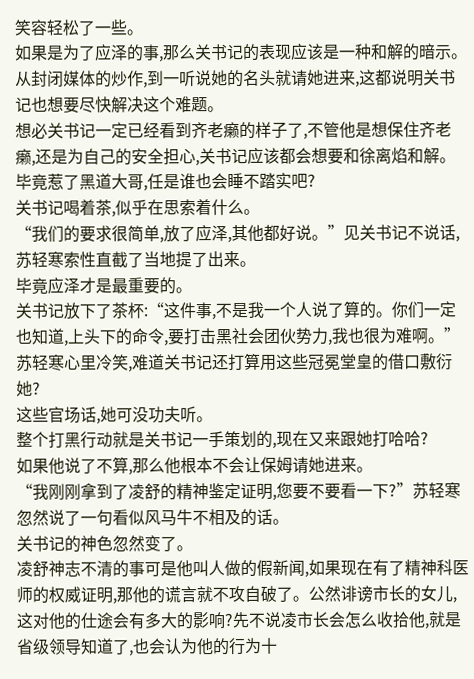笑容轻松了一些。
如果是为了应泽的事,那么关书记的表现应该是一种和解的暗示。从封闭媒体的炒作,到一听说她的名头就请她进来,这都说明关书记也想要尽快解决这个难题。
想必关书记一定已经看到齐老癞的样子了,不管他是想保住齐老癞,还是为自己的安全担心,关书记应该都会想要和徐离焰和解。
毕竟惹了黑道大哥,任是谁也会睡不踏实吧?
关书记喝着茶,似乎在思索着什么。
“我们的要求很简单,放了应泽,其他都好说。”见关书记不说话,苏轻寒索性直截了当地提了出来。
毕竟应泽才是最重要的。
关书记放下了茶杯:“这件事,不是我一个人说了算的。你们一定也知道,上头下的命令,要打击黑社会团伙势力,我也很为难啊。”
苏轻寒心里冷笑,难道关书记还打算用这些冠冕堂皇的借口敷衍她?
这些官场话,她可没功夫听。
整个打黑行动就是关书记一手策划的,现在又来跟她打哈哈?
如果他说了不算,那么他根本不会让保姆请她进来。
“我刚刚拿到了凌舒的精神鉴定证明,您要不要看一下?”苏轻寒忽然说了一句看似风马牛不相及的话。
关书记的神色忽然变了。
凌舒神志不清的事可是他叫人做的假新闻,如果现在有了精神科医师的权威证明,那他的谎言就不攻自破了。公然诽谤市长的女儿,这对他的仕途会有多大的影响?先不说凌市长会怎么收拾他,就是省级领导知道了,也会认为他的行为十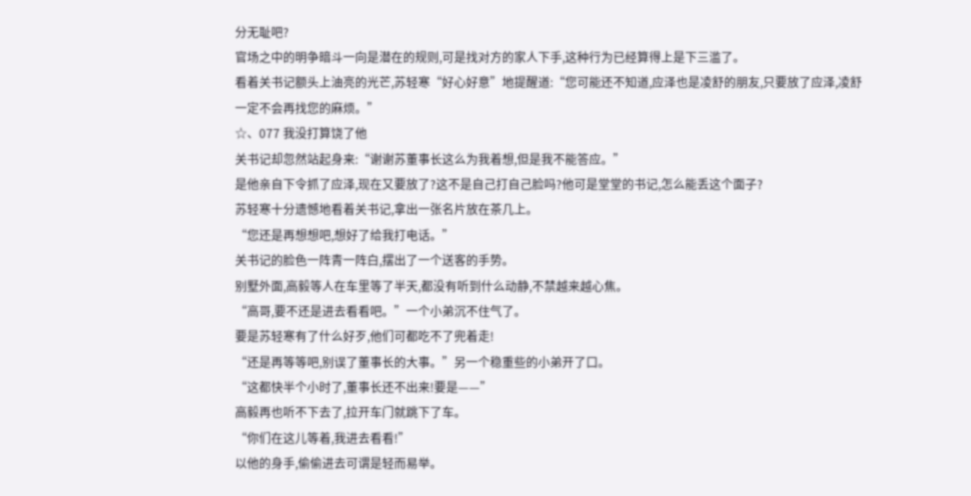分无耻吧?
官场之中的明争暗斗一向是潜在的规则,可是找对方的家人下手,这种行为已经算得上是下三滥了。
看着关书记额头上油亮的光芒,苏轻寒“好心好意”地提醒道:“您可能还不知道,应泽也是凌舒的朋友,只要放了应泽,凌舒一定不会再找您的麻烦。”
☆、077 我没打算饶了他
关书记却忽然站起身来:“谢谢苏董事长这么为我着想,但是我不能答应。”
是他亲自下令抓了应泽,现在又要放了?这不是自己打自己脸吗?他可是堂堂的书记,怎么能丢这个面子?
苏轻寒十分遗憾地看着关书记,拿出一张名片放在茶几上。
“您还是再想想吧,想好了给我打电话。”
关书记的脸色一阵青一阵白,摆出了一个送客的手势。
别墅外面,高毅等人在车里等了半天,都没有听到什么动静,不禁越来越心焦。
“高哥,要不还是进去看看吧。”一个小弟沉不住气了。
要是苏轻寒有了什么好歹,他们可都吃不了兜着走!
“还是再等等吧,别误了董事长的大事。”另一个稳重些的小弟开了口。
“这都快半个小时了,董事长还不出来!要是——”
高毅再也听不下去了,拉开车门就跳下了车。
“你们在这儿等着,我进去看看!”
以他的身手,偷偷进去可谓是轻而易举。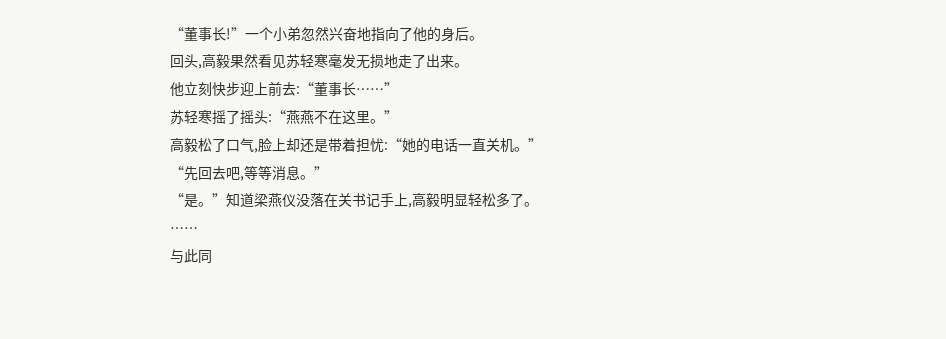“董事长!”一个小弟忽然兴奋地指向了他的身后。
回头,高毅果然看见苏轻寒毫发无损地走了出来。
他立刻快步迎上前去:“董事长……”
苏轻寒摇了摇头:“燕燕不在这里。”
高毅松了口气,脸上却还是带着担忧:“她的电话一直关机。”
“先回去吧,等等消息。”
“是。”知道梁燕仪没落在关书记手上,高毅明显轻松多了。
……
与此同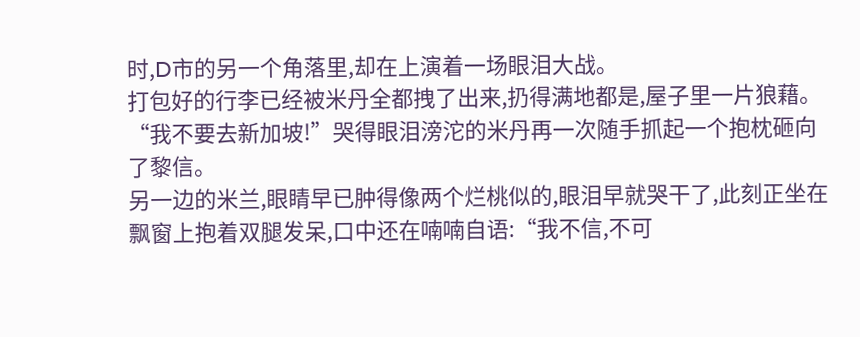时,D市的另一个角落里,却在上演着一场眼泪大战。
打包好的行李已经被米丹全都拽了出来,扔得满地都是,屋子里一片狼藉。
“我不要去新加坡!”哭得眼泪滂沱的米丹再一次随手抓起一个抱枕砸向了黎信。
另一边的米兰,眼睛早已肿得像两个烂桃似的,眼泪早就哭干了,此刻正坐在飘窗上抱着双腿发呆,口中还在喃喃自语:“我不信,不可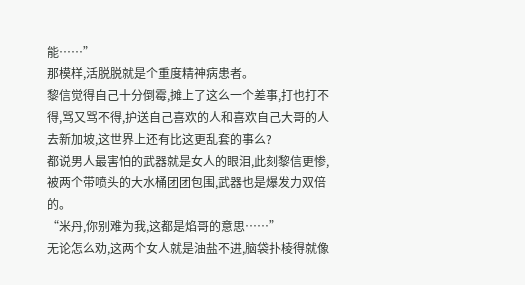能……”
那模样,活脱脱就是个重度精神病患者。
黎信觉得自己十分倒霉,摊上了这么一个差事,打也打不得,骂又骂不得,护送自己喜欢的人和喜欢自己大哥的人去新加坡,这世界上还有比这更乱套的事么?
都说男人最害怕的武器就是女人的眼泪,此刻黎信更惨,被两个带喷头的大水桶团团包围,武器也是爆发力双倍的。
“米丹,你别难为我,这都是焰哥的意思……”
无论怎么劝,这两个女人就是油盐不进,脑袋扑棱得就像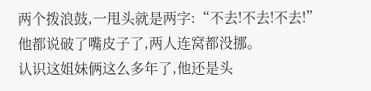两个拨浪鼓,一甩头就是两字:“不去!不去!不去!”
他都说破了嘴皮子了,两人连窝都没挪。
认识这姐妹俩这么多年了,他还是头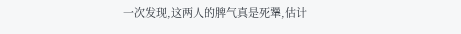一次发现,这两人的脾气真是死犟,估计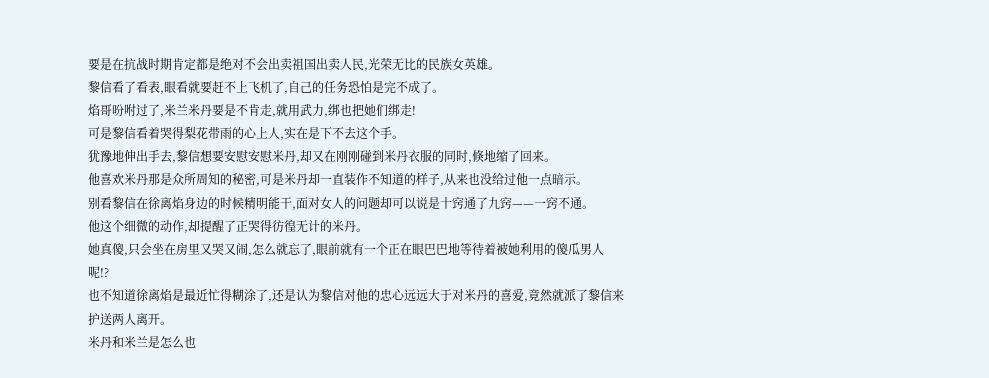要是在抗战时期肯定都是绝对不会出卖祖国出卖人民,光荣无比的民族女英雄。
黎信看了看表,眼看就要赶不上飞机了,自己的任务恐怕是完不成了。
焰哥吩咐过了,米兰米丹要是不肯走,就用武力,绑也把她们绑走!
可是黎信看着哭得梨花带雨的心上人,实在是下不去这个手。
犹豫地伸出手去,黎信想要安慰安慰米丹,却又在刚刚碰到米丹衣服的同时,倏地缩了回来。
他喜欢米丹那是众所周知的秘密,可是米丹却一直装作不知道的样子,从来也没给过他一点暗示。
别看黎信在徐离焰身边的时候精明能干,面对女人的问题却可以说是十窍通了九窍——一窍不通。
他这个细微的动作,却提醒了正哭得彷徨无计的米丹。
她真傻,只会坐在房里又哭又闹,怎么就忘了,眼前就有一个正在眼巴巴地等待着被她利用的傻瓜男人呢!?
也不知道徐离焰是最近忙得糊涂了,还是认为黎信对他的忠心远远大于对米丹的喜爱,竟然就派了黎信来护送两人离开。
米丹和米兰是怎么也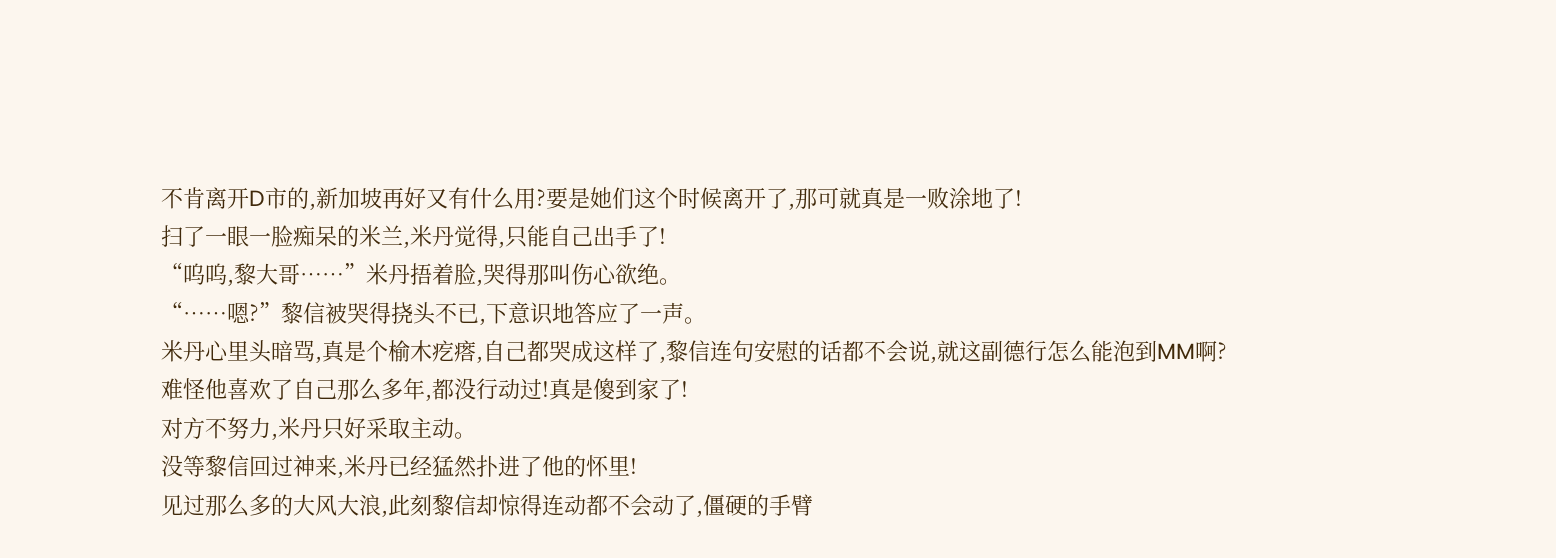不肯离开D市的,新加坡再好又有什么用?要是她们这个时候离开了,那可就真是一败涂地了!
扫了一眼一脸痴呆的米兰,米丹觉得,只能自己出手了!
“呜呜,黎大哥……”米丹捂着脸,哭得那叫伤心欲绝。
“……嗯?”黎信被哭得挠头不已,下意识地答应了一声。
米丹心里头暗骂,真是个榆木疙瘩,自己都哭成这样了,黎信连句安慰的话都不会说,就这副德行怎么能泡到MM啊?
难怪他喜欢了自己那么多年,都没行动过!真是傻到家了!
对方不努力,米丹只好采取主动。
没等黎信回过神来,米丹已经猛然扑进了他的怀里!
见过那么多的大风大浪,此刻黎信却惊得连动都不会动了,僵硬的手臂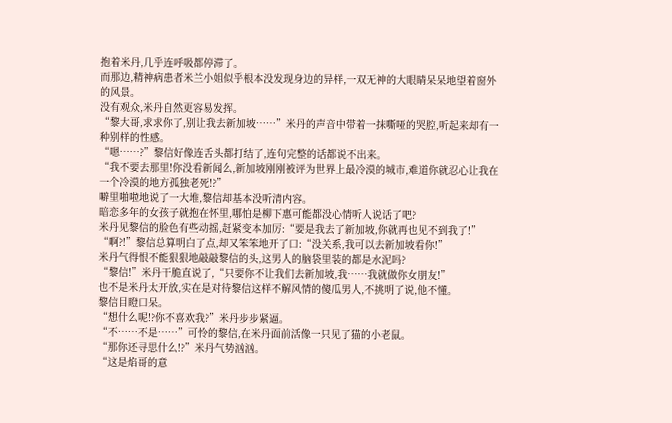抱着米丹,几乎连呼吸都停滞了。
而那边,精神病患者米兰小姐似乎根本没发现身边的异样,一双无神的大眼睛呆呆地望着窗外的风景。
没有观众,米丹自然更容易发挥。
“黎大哥,求求你了,别让我去新加坡……”米丹的声音中带着一抹嘶哑的哭腔,听起来却有一种别样的性感。
“嗯……?”黎信好像连舌头都打结了,连句完整的话都说不出来。
“我不要去那里!你没看新闻么,新加坡刚刚被评为世界上最冷漠的城市,难道你就忍心让我在一个冷漠的地方孤独老死!?”
噼里啪啦地说了一大堆,黎信却基本没听清内容。
暗恋多年的女孩子就抱在怀里,哪怕是柳下惠可能都没心情听人说话了吧?
米丹见黎信的脸色有些动摇,赶紧变本加厉:“要是我去了新加坡,你就再也见不到我了!”
“啊?!”黎信总算明白了点,却又笨笨地开了口:“没关系,我可以去新加坡看你!”
米丹气得恨不能狠狠地敲敲黎信的头,这男人的脑袋里装的都是水泥吗?
“黎信!”米丹干脆直说了,“只要你不让我们去新加坡,我……我就做你女朋友!”
也不是米丹太开放,实在是对待黎信这样不解风情的傻瓜男人,不挑明了说,他不懂。
黎信目瞪口呆。
“想什么呢!?你不喜欢我?”米丹步步紧逼。
“不……不是……”可怜的黎信,在米丹面前活像一只见了猫的小老鼠。
“那你还寻思什么!?”米丹气势汹汹。
“这是焰哥的意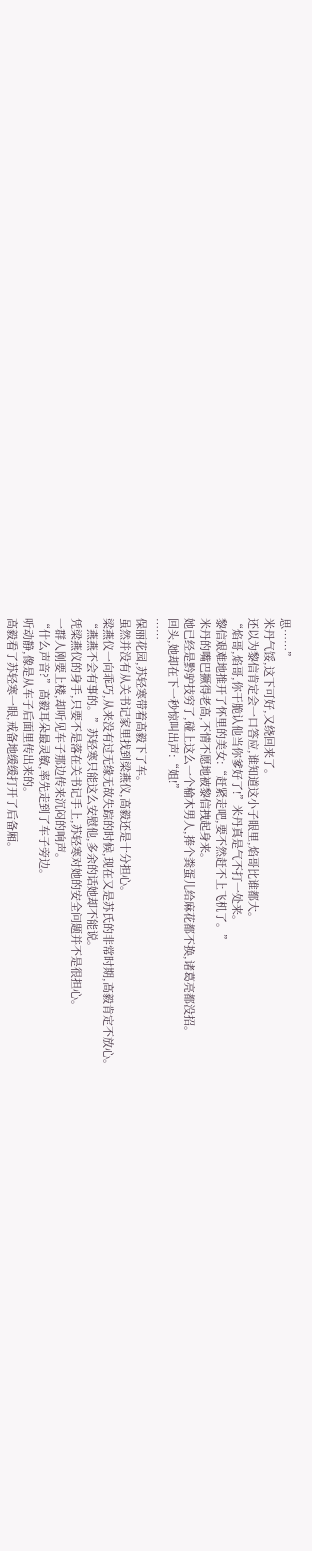思……”
米丹气馁,这下可好,又绕回来了。
还以为黎信肯定会一口答应,谁知道这小子眼里,焰哥比谁都大。
“焰哥,焰哥,你干脆认他当你爹好了!”米丹真是气不打一处来。
黎信艰难地推开了怀里的美女:“赶紧走吧,要不然赶不上飞机了。”
米丹的嘴巴撅得老高,不情不愿地被黎信拽起身来。
她已经是黔驴技穷了,碰上这么一个榆木男人,捧个粪蛋儿给麻花都不换,诸葛亮都没招。
回头,她却在下一秒惊叫出声:“姐!”
……
保丽花园,苏轻寒带着高毅下了车。
虽然并没有从关书记家里找到梁燕仪,高毅还是十分担心。
梁燕仪一向乖巧,从来没有过无缘无故失踪的时候,现在又是苏氏的非常时期,高毅肯定不放心。
“燕燕不会有事的。”苏轻寒只能这么安慰他,多余的话她却不能说。
凭梁燕仪的身手,只要不是落在关书记手上,苏轻寒对她的安全问题并不是很担心。
一群人刚要上楼,却听见车子那边传来沉闷的响声。
“什么声音?”高毅耳朵最灵敏,率先走到了车子旁边。
听动静,像是从车子后面里传出来的。
高毅看了苏轻寒一眼,戒备地缓缓打开了后备厢。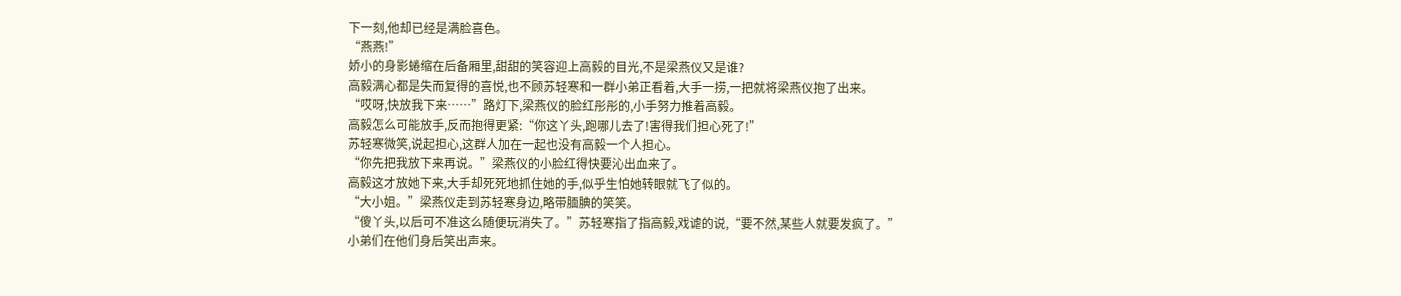下一刻,他却已经是满脸喜色。
“燕燕!”
娇小的身影蜷缩在后备厢里,甜甜的笑容迎上高毅的目光,不是梁燕仪又是谁?
高毅满心都是失而复得的喜悦,也不顾苏轻寒和一群小弟正看着,大手一捞,一把就将梁燕仪抱了出来。
“哎呀,快放我下来……”路灯下,梁燕仪的脸红彤彤的,小手努力推着高毅。
高毅怎么可能放手,反而抱得更紧:“你这丫头,跑哪儿去了!害得我们担心死了!”
苏轻寒微笑,说起担心,这群人加在一起也没有高毅一个人担心。
“你先把我放下来再说。”梁燕仪的小脸红得快要沁出血来了。
高毅这才放她下来,大手却死死地抓住她的手,似乎生怕她转眼就飞了似的。
“大小姐。”梁燕仪走到苏轻寒身边,略带腼腆的笑笑。
“傻丫头,以后可不准这么随便玩消失了。”苏轻寒指了指高毅,戏谑的说,“要不然,某些人就要发疯了。”
小弟们在他们身后笑出声来。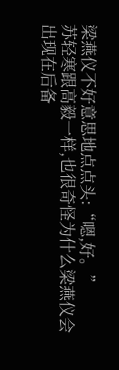梁燕仪不好意思地点点头:“嗯,好。”
苏轻寒跟高毅一样,也很奇怪为什么梁燕仪会出现在后备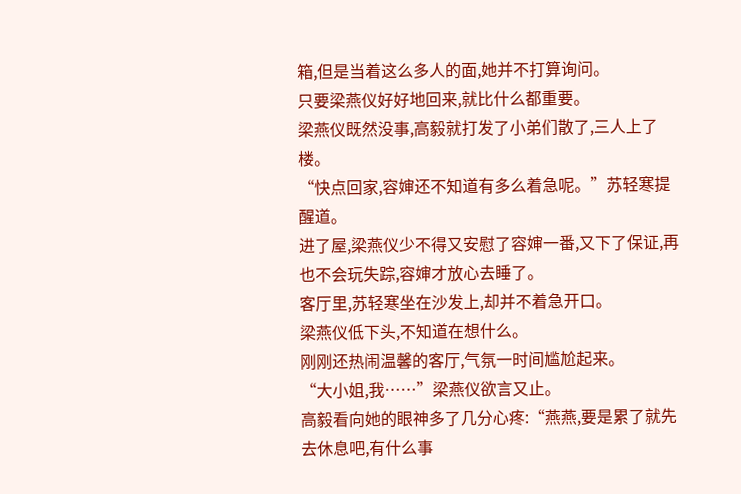箱,但是当着这么多人的面,她并不打算询问。
只要梁燕仪好好地回来,就比什么都重要。
梁燕仪既然没事,高毅就打发了小弟们散了,三人上了楼。
“快点回家,容婶还不知道有多么着急呢。”苏轻寒提醒道。
进了屋,梁燕仪少不得又安慰了容婶一番,又下了保证,再也不会玩失踪,容婶才放心去睡了。
客厅里,苏轻寒坐在沙发上,却并不着急开口。
梁燕仪低下头,不知道在想什么。
刚刚还热闹温馨的客厅,气氛一时间尴尬起来。
“大小姐,我……”梁燕仪欲言又止。
高毅看向她的眼神多了几分心疼:“燕燕,要是累了就先去休息吧,有什么事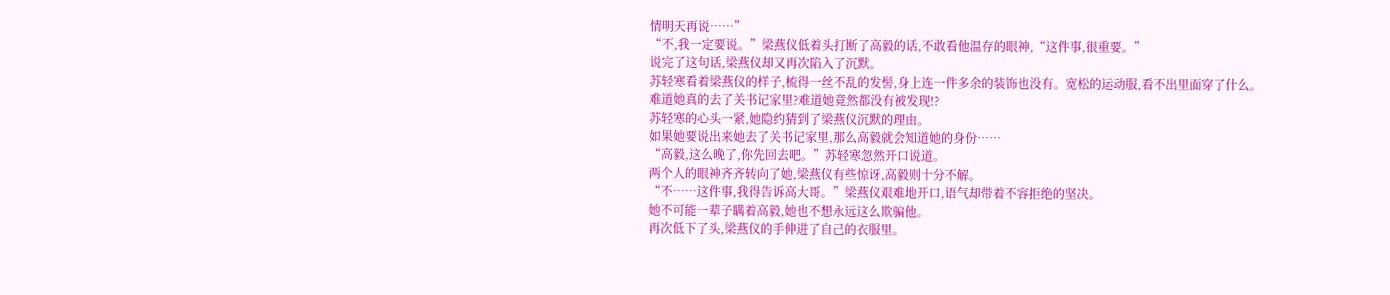情明天再说……”
“不,我一定要说。”梁燕仪低着头打断了高毅的话,不敢看他温存的眼神,“这件事,很重要。”
说完了这句话,梁燕仪却又再次陷入了沉默。
苏轻寒看着梁燕仪的样子,梳得一丝不乱的发髻,身上连一件多余的装饰也没有。宽松的运动服,看不出里面穿了什么。
难道她真的去了关书记家里?难道她竟然都没有被发现!?
苏轻寒的心头一紧,她隐约猜到了梁燕仪沉默的理由。
如果她要说出来她去了关书记家里,那么高毅就会知道她的身份……
“高毅,这么晚了,你先回去吧。”苏轻寒忽然开口说道。
两个人的眼神齐齐转向了她,梁燕仪有些惊讶,高毅则十分不解。
“不……这件事,我得告诉高大哥。”梁燕仪艰难地开口,语气却带着不容拒绝的坚决。
她不可能一辈子瞒着高毅,她也不想永远这么欺骗他。
再次低下了头,梁燕仪的手伸进了自己的衣服里。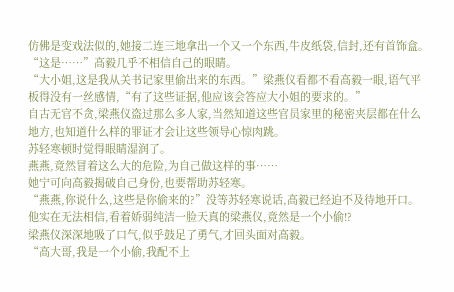仿佛是变戏法似的,她接二连三地拿出一个又一个东西,牛皮纸袋,信封,还有首饰盒。
“这是……”高毅几乎不相信自己的眼睛。
“大小姐,这是我从关书记家里偷出来的东西。”梁燕仪看都不看高毅一眼,语气平板得没有一丝感情,“有了这些证据,他应该会答应大小姐的要求的。”
自古无官不贪,梁燕仪盗过那么多人家,当然知道这些官员家里的秘密夹层都在什么地方,也知道什么样的罪证才会让这些领导心惊肉跳。
苏轻寒顿时觉得眼睛湿润了。
燕燕,竟然冒着这么大的危险,为自己做这样的事……
她宁可向高毅揭破自己身份,也要帮助苏轻寒。
“燕燕,你说什么,这些是你偷来的?”没等苏轻寒说话,高毅已经迫不及待地开口。
他实在无法相信,看着娇弱纯洁一脸天真的梁燕仪,竟然是一个小偷!?
梁燕仪深深地吸了口气,似乎鼓足了勇气,才回头面对高毅。
“高大哥,我是一个小偷,我配不上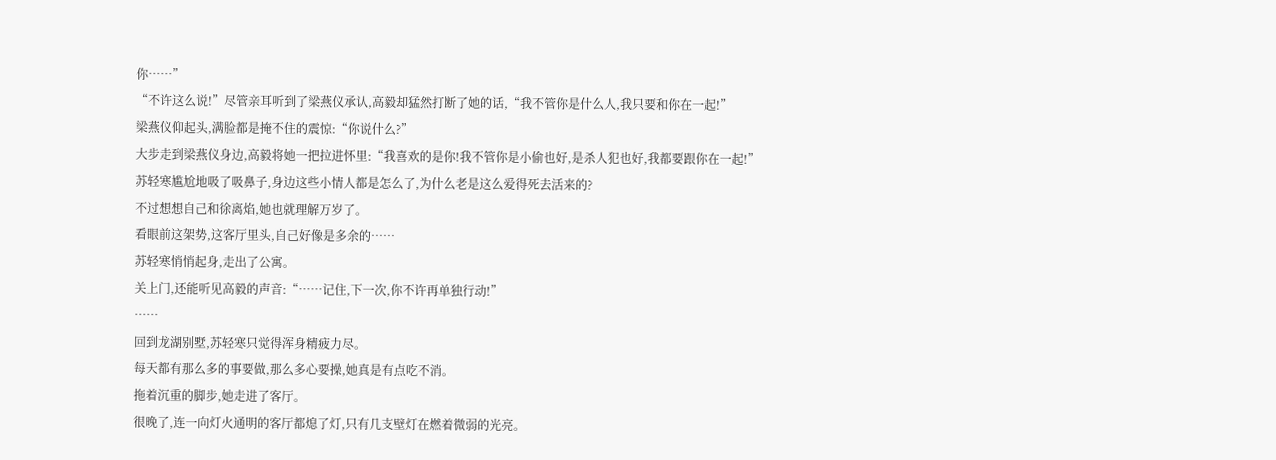你……”
“不许这么说!”尽管亲耳听到了梁燕仪承认,高毅却猛然打断了她的话,“我不管你是什么人,我只要和你在一起!”
梁燕仪仰起头,满脸都是掩不住的震惊:“你说什么?”
大步走到梁燕仪身边,高毅将她一把拉进怀里:“我喜欢的是你!我不管你是小偷也好,是杀人犯也好,我都要跟你在一起!”
苏轻寒尴尬地吸了吸鼻子,身边这些小情人都是怎么了,为什么老是这么爱得死去活来的?
不过想想自己和徐离焰,她也就理解万岁了。
看眼前这架势,这客厅里头,自己好像是多余的……
苏轻寒悄悄起身,走出了公寓。
关上门,还能听见高毅的声音:“……记住,下一次,你不许再单独行动!”
……
回到龙湖别墅,苏轻寒只觉得浑身精疲力尽。
每天都有那么多的事要做,那么多心要操,她真是有点吃不消。
拖着沉重的脚步,她走进了客厅。
很晚了,连一向灯火通明的客厅都熄了灯,只有几支壁灯在燃着微弱的光亮。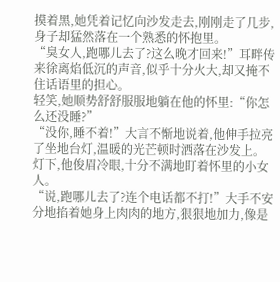摸着黑,她凭着记忆向沙发走去,刚刚走了几步,身子却猛然落在一个熟悉的怀抱里。
“臭女人,跑哪儿去了?这么晚才回来!”耳畔传来徐离焰低沉的声音,似乎十分火大,却又掩不住话语里的担心。
轻笑,她顺势舒舒服服地躺在他的怀里:“你怎么还没睡?”
“没你,睡不着!”大言不惭地说着,他伸手拉亮了坐地台灯,温暖的光芒顿时洒落在沙发上。
灯下,他俊眉冷眼,十分不满地盯着怀里的小女人。
“说,跑哪儿去了?连个电话都不打!”大手不安分地掐着她身上肉肉的地方,狠狠地加力,像是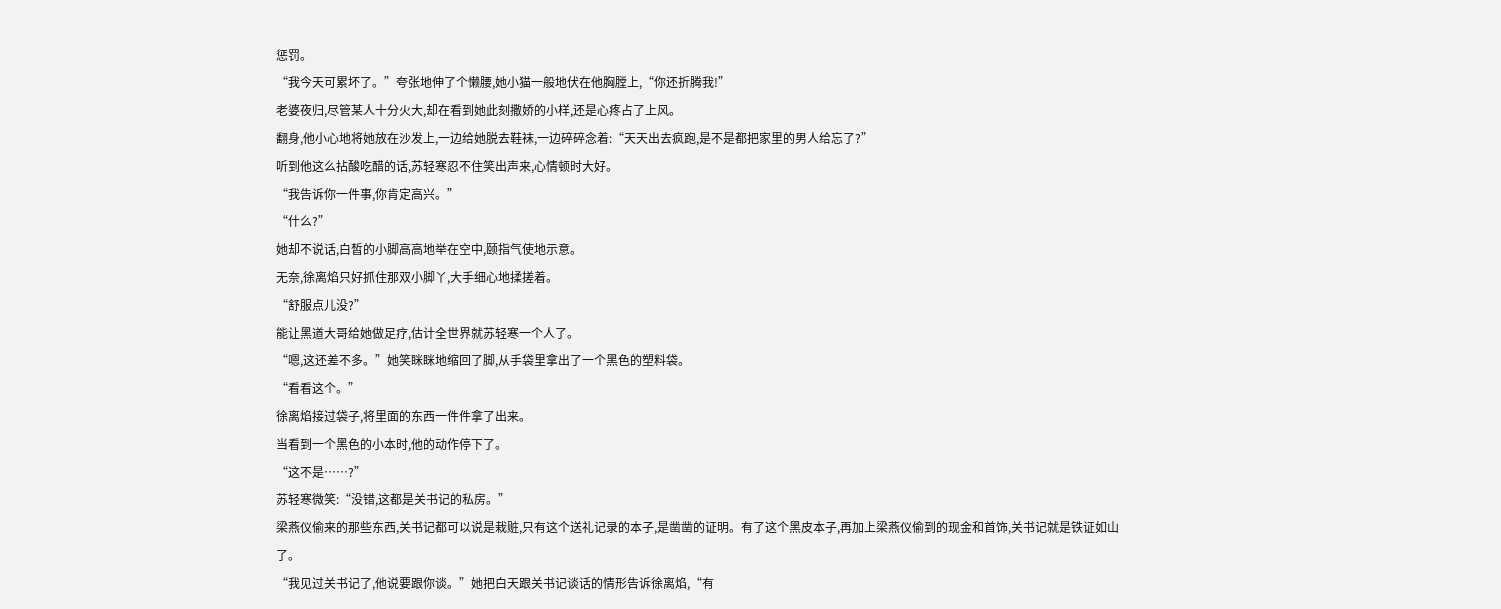惩罚。
“我今天可累坏了。”夸张地伸了个懒腰,她小猫一般地伏在他胸膛上,“你还折腾我!”
老婆夜归,尽管某人十分火大,却在看到她此刻撒娇的小样,还是心疼占了上风。
翻身,他小心地将她放在沙发上,一边给她脱去鞋袜,一边碎碎念着:“天天出去疯跑,是不是都把家里的男人给忘了?”
听到他这么拈酸吃醋的话,苏轻寒忍不住笑出声来,心情顿时大好。
“我告诉你一件事,你肯定高兴。”
“什么?”
她却不说话,白皙的小脚高高地举在空中,颐指气使地示意。
无奈,徐离焰只好抓住那双小脚丫,大手细心地揉搓着。
“舒服点儿没?”
能让黑道大哥给她做足疗,估计全世界就苏轻寒一个人了。
“嗯,这还差不多。”她笑眯眯地缩回了脚,从手袋里拿出了一个黑色的塑料袋。
“看看这个。”
徐离焰接过袋子,将里面的东西一件件拿了出来。
当看到一个黑色的小本时,他的动作停下了。
“这不是……?”
苏轻寒微笑:“没错,这都是关书记的私房。”
梁燕仪偷来的那些东西,关书记都可以说是栽赃,只有这个送礼记录的本子,是凿凿的证明。有了这个黑皮本子,再加上梁燕仪偷到的现金和首饰,关书记就是铁证如山了。
“我见过关书记了,他说要跟你谈。”她把白天跟关书记谈话的情形告诉徐离焰,“有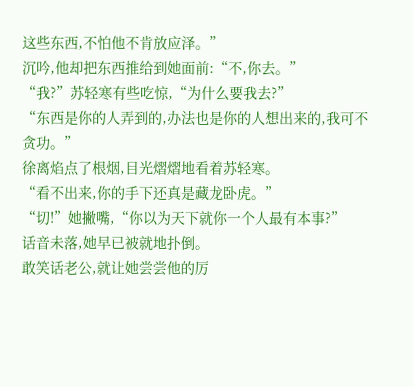这些东西,不怕他不肯放应泽。”
沉吟,他却把东西推给到她面前:“不,你去。”
“我?”苏轻寒有些吃惊,“为什么要我去?”
“东西是你的人弄到的,办法也是你的人想出来的,我可不贪功。”
徐离焰点了根烟,目光熠熠地看着苏轻寒。
“看不出来,你的手下还真是藏龙卧虎。”
“切!”她撇嘴,“你以为天下就你一个人最有本事?”
话音未落,她早已被就地扑倒。
敢笑话老公,就让她尝尝他的厉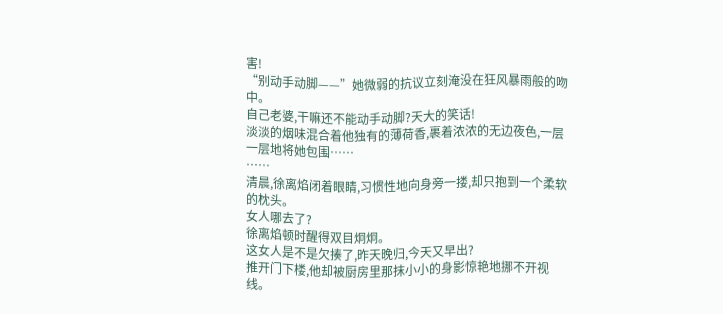害!
“别动手动脚——”她微弱的抗议立刻淹没在狂风暴雨般的吻中。
自己老婆,干嘛还不能动手动脚?天大的笑话!
淡淡的烟味混合着他独有的薄荷香,裹着浓浓的无边夜色,一层一层地将她包围……
……
清晨,徐离焰闭着眼睛,习惯性地向身旁一搂,却只抱到一个柔软的枕头。
女人哪去了?
徐离焰顿时醒得双目炯炯。
这女人是不是欠揍了,昨天晚归,今天又早出?
推开门下楼,他却被厨房里那抹小小的身影惊艳地挪不开视线。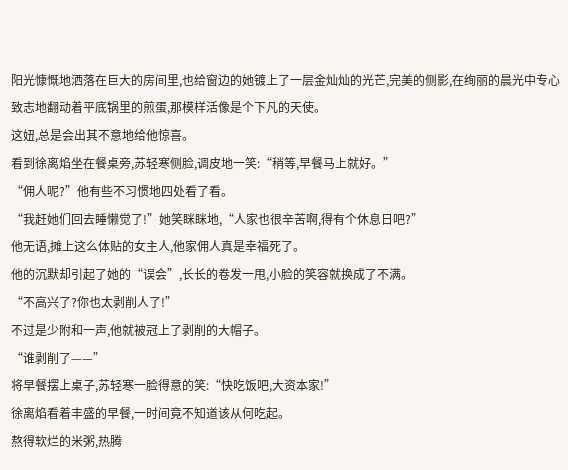阳光慷慨地洒落在巨大的房间里,也给窗边的她镀上了一层金灿灿的光芒,完美的侧影,在绚丽的晨光中专心致志地翻动着平底锅里的煎蛋,那模样活像是个下凡的天使。
这妞,总是会出其不意地给他惊喜。
看到徐离焰坐在餐桌旁,苏轻寒侧脸,调皮地一笑:“稍等,早餐马上就好。”
“佣人呢?”他有些不习惯地四处看了看。
“我赶她们回去睡懒觉了!”她笑眯眯地,“人家也很辛苦啊,得有个休息日吧?”
他无语,摊上这么体贴的女主人,他家佣人真是幸福死了。
他的沉默却引起了她的“误会”,长长的卷发一甩,小脸的笑容就换成了不满。
“不高兴了?你也太剥削人了!”
不过是少附和一声,他就被冠上了剥削的大帽子。
“谁剥削了——”
将早餐摆上桌子,苏轻寒一脸得意的笑:“快吃饭吧,大资本家!”
徐离焰看着丰盛的早餐,一时间竟不知道该从何吃起。
熬得软烂的米粥,热腾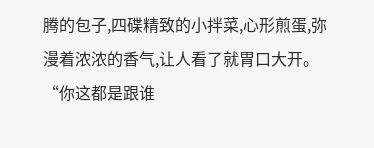腾的包子,四碟精致的小拌菜,心形煎蛋,弥漫着浓浓的香气,让人看了就胃口大开。
“你这都是跟谁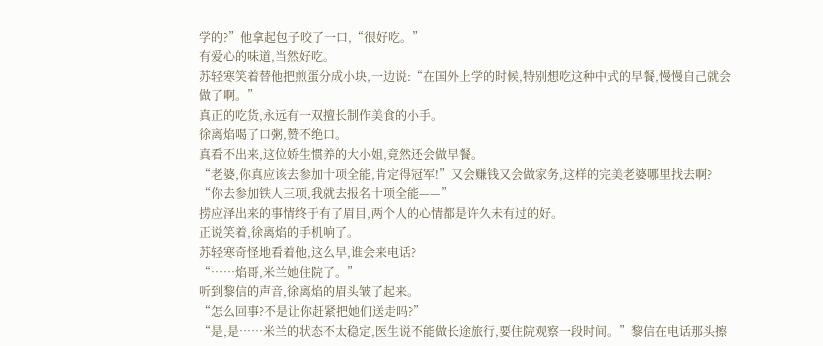学的?”他拿起包子咬了一口,“很好吃。”
有爱心的味道,当然好吃。
苏轻寒笑着替他把煎蛋分成小块,一边说:“在国外上学的时候,特别想吃这种中式的早餐,慢慢自己就会做了啊。”
真正的吃货,永远有一双擅长制作美食的小手。
徐离焰喝了口粥,赞不绝口。
真看不出来,这位娇生惯养的大小姐,竟然还会做早餐。
“老婆,你真应该去参加十项全能,肯定得冠军!”又会赚钱又会做家务,这样的完美老婆哪里找去啊?
“你去参加铁人三项,我就去报名十项全能——”
捞应泽出来的事情终于有了眉目,两个人的心情都是许久未有过的好。
正说笑着,徐离焰的手机响了。
苏轻寒奇怪地看着他,这么早,谁会来电话?
“……焰哥,米兰她住院了。”
听到黎信的声音,徐离焰的眉头皱了起来。
“怎么回事?不是让你赶紧把她们送走吗?”
“是,是……米兰的状态不太稳定,医生说不能做长途旅行,要住院观察一段时间。”黎信在电话那头擦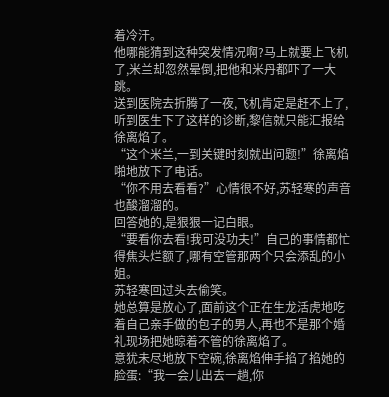着冷汗。
他哪能猜到这种突发情况啊?马上就要上飞机了,米兰却忽然晕倒,把他和米丹都吓了一大跳。
送到医院去折腾了一夜,飞机肯定是赶不上了,听到医生下了这样的诊断,黎信就只能汇报给徐离焰了。
“这个米兰,一到关键时刻就出问题!”徐离焰啪地放下了电话。
“你不用去看看?”心情很不好,苏轻寒的声音也酸溜溜的。
回答她的,是狠狠一记白眼。
“要看你去看!我可没功夫!”自己的事情都忙得焦头烂额了,哪有空管那两个只会添乱的小姐。
苏轻寒回过头去偷笑。
她总算是放心了,面前这个正在生龙活虎地吃着自己亲手做的包子的男人,再也不是那个婚礼现场把她晾着不管的徐离焰了。
意犹未尽地放下空碗,徐离焰伸手掐了掐她的脸蛋:“我一会儿出去一趟,你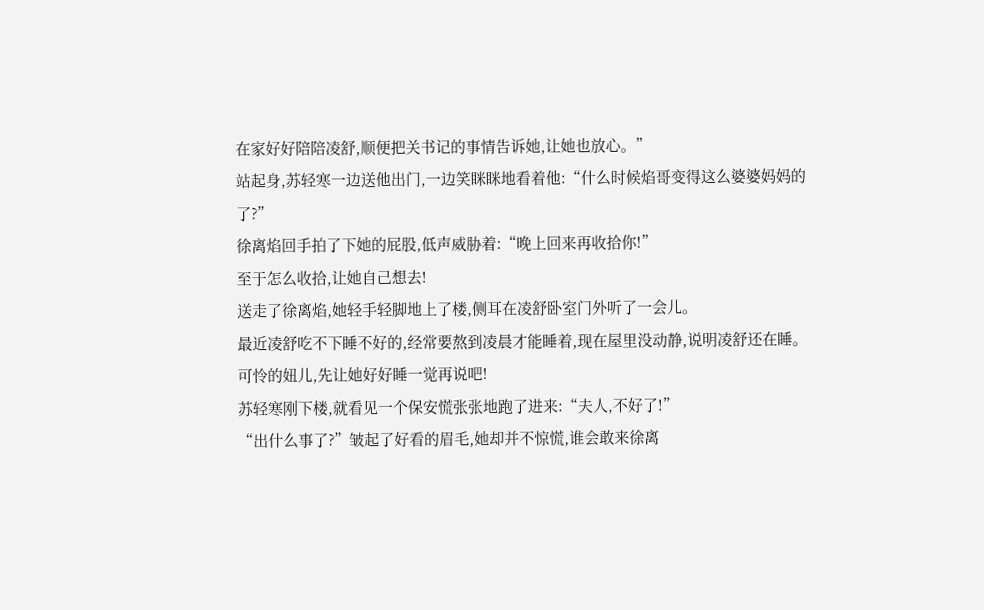在家好好陪陪凌舒,顺便把关书记的事情告诉她,让她也放心。”
站起身,苏轻寒一边送他出门,一边笑眯眯地看着他:“什么时候焰哥变得这么婆婆妈妈的了?”
徐离焰回手拍了下她的屁股,低声威胁着:“晚上回来再收拾你!”
至于怎么收拾,让她自己想去!
送走了徐离焰,她轻手轻脚地上了楼,侧耳在凌舒卧室门外听了一会儿。
最近凌舒吃不下睡不好的,经常要熬到凌晨才能睡着,现在屋里没动静,说明凌舒还在睡。
可怜的妞儿,先让她好好睡一觉再说吧!
苏轻寒刚下楼,就看见一个保安慌张张地跑了进来:“夫人,不好了!”
“出什么事了?”皱起了好看的眉毛,她却并不惊慌,谁会敢来徐离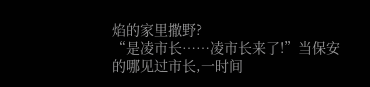焰的家里撒野?
“是凌市长……凌市长来了!”当保安的哪见过市长,一时间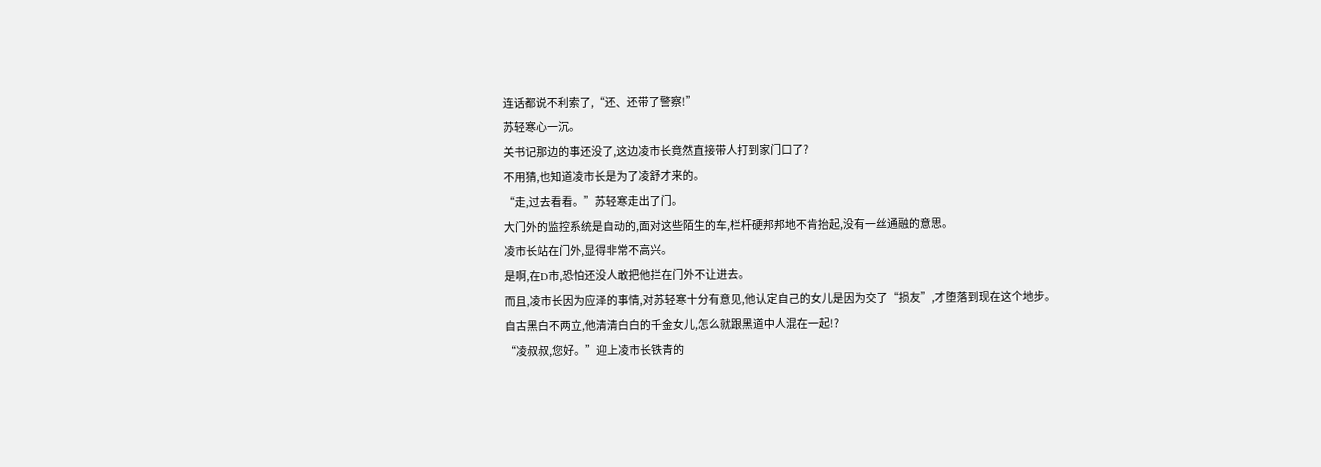连话都说不利索了,“还、还带了警察!”
苏轻寒心一沉。
关书记那边的事还没了,这边凌市长竟然直接带人打到家门口了?
不用猜,也知道凌市长是为了凌舒才来的。
“走,过去看看。”苏轻寒走出了门。
大门外的监控系统是自动的,面对这些陌生的车,栏杆硬邦邦地不肯抬起,没有一丝通融的意思。
凌市长站在门外,显得非常不高兴。
是啊,在D市,恐怕还没人敢把他拦在门外不让进去。
而且,凌市长因为应泽的事情,对苏轻寒十分有意见,他认定自己的女儿是因为交了“损友”,才堕落到现在这个地步。
自古黑白不两立,他清清白白的千金女儿,怎么就跟黑道中人混在一起!?
“凌叔叔,您好。”迎上凌市长铁青的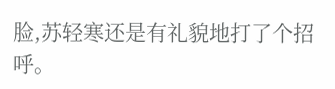脸,苏轻寒还是有礼貌地打了个招呼。